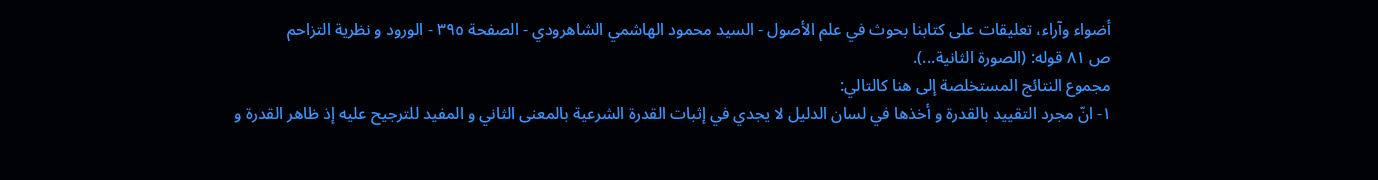أضواء وآراء، تعليقات على كتابنا بحوث في علم الأصول - السيد محمود الهاشمي الشاهرودي - الصفحة ٣٩٥ - الورود و نظرية التزاحم
ص ٨١ قوله: (الصورة الثانية...).
مجموع النتائج المستخلصة إلى هنا كالتالي:
١- انّ مجرد التقييد بالقدرة و أخذها في لسان الدليل لا يجدي في إثبات القدرة الشرعية بالمعنى الثاني و المفيد للترجيح عليه إذ ظاهر القدرة و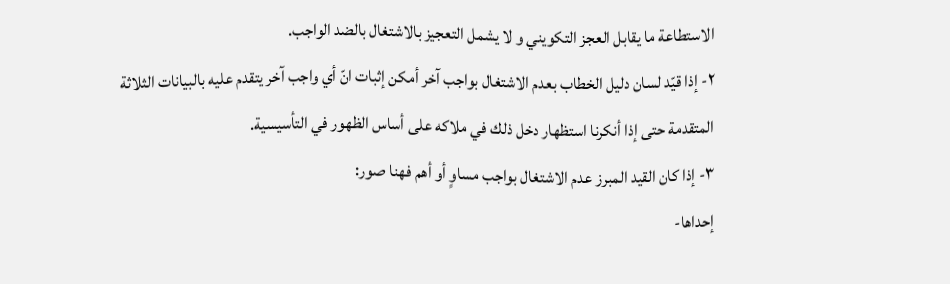الاستطاعة ما يقابل العجز التكويني و لا يشمل التعجيز بالاشتغال بالضد الواجب.
٢- إذا قيّد لسان دليل الخطاب بعدم الاشتغال بواجب آخر أمكن إثبات انّ أي واجب آخر يتقدم عليه بالبيانات الثلاثة المتقدمة حتى إذا أنكرنا استظهار دخل ذلك في ملاكه على أساس الظهور في التأسيسية.
٣- إذا كان القيد المبرز عدم الاشتغال بواجب مساوٍ أو أهم فهنا صور:
إحداها-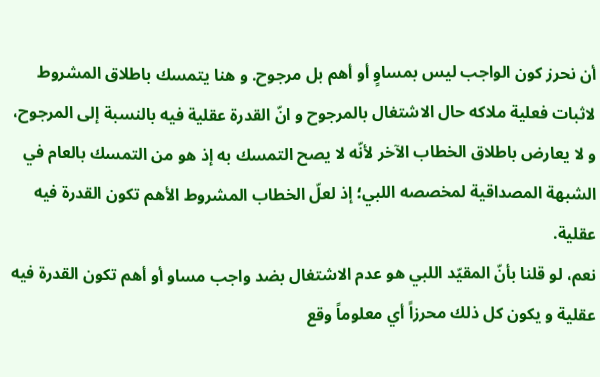أن نحرز كون الواجب ليس بمساوٍ أو أهم بل مرجوح. و هنا يتمسك باطلاق المشروط لاثبات فعلية ملاكه حال الاشتغال بالمرجوح و انّ القدرة عقلية فيه بالنسبة إلى المرجوح، و لا يعارض باطلاق الخطاب الآخر لأنّه لا يصح التمسك به إذ هو من التمسك بالعام في الشبهة المصداقية لمخصصه اللبي؛ إذ لعلّ الخطاب المشروط الأهم تكون القدرة فيه عقلية.
نعم، لو قلنا بأنّ المقيّد اللبي هو عدم الاشتغال بضد واجب مساو أو أهم تكون القدرة فيه عقلية و يكون كل ذلك محرزاً أي معلوماً وقع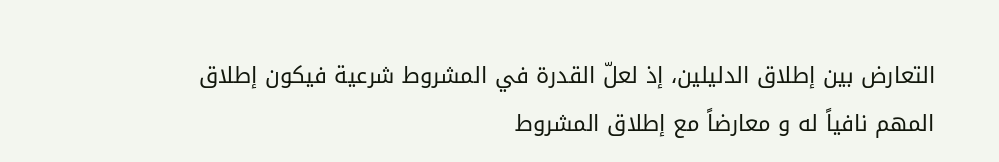التعارض بين إطلاق الدليلين، إذ لعلّ القدرة في المشروط شرعية فيكون إطلاق المهم نافياً له و معارضاً مع إطلاق المشروط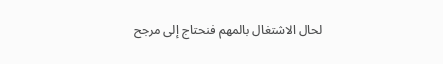لحال الاشتغال بالمهم فنحتاج إلى مرجح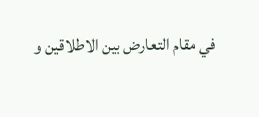في مقام التعارض بين الاطلاقين و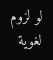لو لزوم لغوية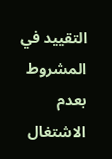التقييد في المشروط بعدم الاشتغال